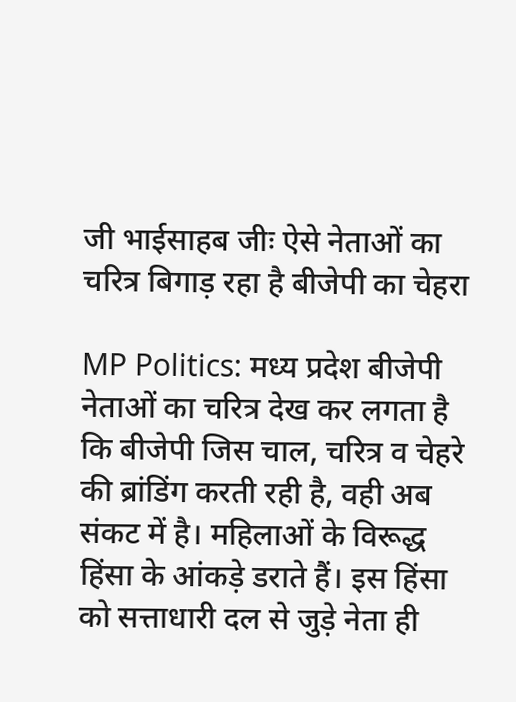जी भाईसाहब जीः ऐसे नेताओं का चरित्र बिगाड़ रहा है बीजेपी का चेहरा

MP Politics: मध्य प्रदेश बीजेपी नेताओं का चरित्र देख कर लगता है कि बीजेपी जिस चाल, चरित्र व चेहरे की ब्रांडिंग करती रही है, वही अब संकट में है। महिलाओं के विरूद्ध हिंसा के आंकड़े डराते हैं। इस हिंसा को सत्ताधारी दल से जुड़े नेता ही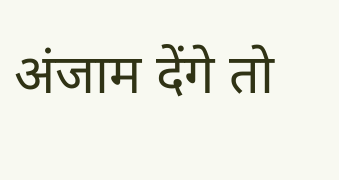अंजाम देंगे तो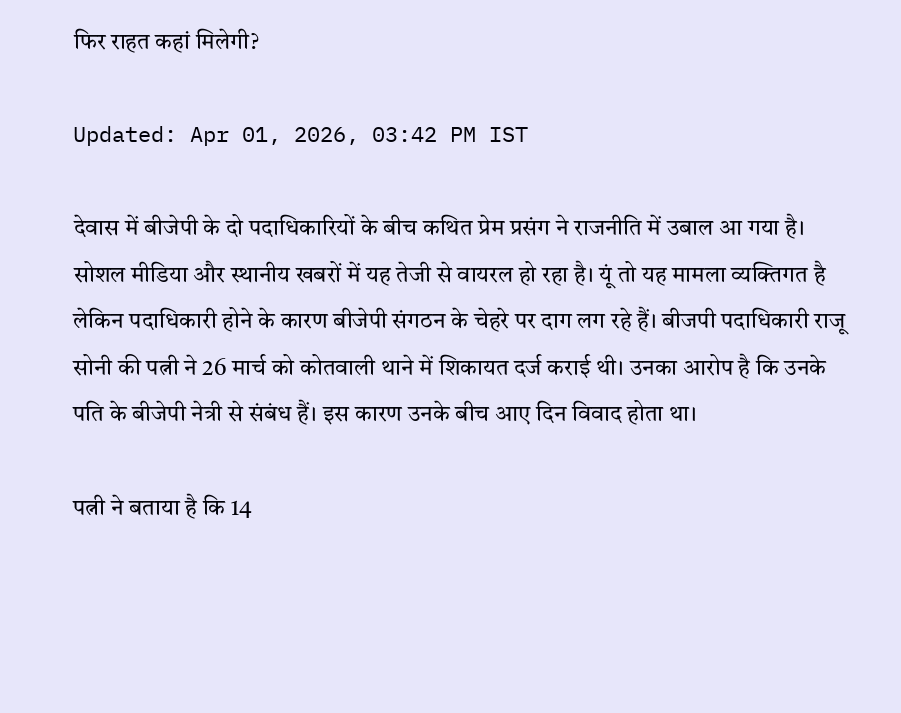फिर राहत कहां मिलेगी?

Updated: Apr 01, 2026, 03:42 PM IST

देवास में बीजेपी के दो पदाधिकारियों के बीच कथित प्रेम प्रसंग ने राजनीति में उबाल आ गया है। सोशल मीडिया और स्थानीय खबरों में यह तेजी से वायरल हो रहा है। यूं तो यह मामला व्यक्तिगत है लेकिन पदाधिकारी होने के कारण बीजेपी संगठन के चेहरे पर दाग लग रहे हैं। बीजपी पदाधिकारी राजू सोनी की पत्नी ने 26 मार्च को कोतवाली थाने में शिकायत दर्ज कराई थी। उनका आरोप है कि उनके पति के बीजेपी नेत्री से संबंध हैं। इस कारण उनके बीच आए दिन विवाद होता था।

पत्नी ने बताया है कि 14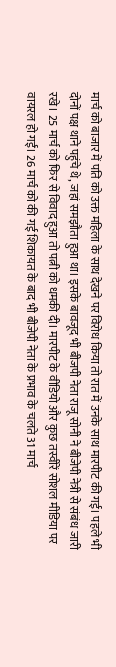मार्च को बाजार में पति को उक्त महिला के साथ देखने पर विरोध किया तो रात में उनके साथ मारपीट की गई। पहले भी दोनों पक्ष थाने पहुंचे थे, जहां समझौता हुआ था। इसके बावजूद भी बीजपी नेता राजू सोनी ने बीजेपी नेत्री से संबंध जारी रखे। 25 मार्च को फिर से विवाद हुआ तो पत्नी को धमकी दी। मारपीट के वीडियो और कुछ तस्वीरें सोशल मीडिया पर वायरल हो गईं। 26 मार्च को की गई शिकायत के बाद भी बीजेपी नेता के प्रभाव के चलते 31 मार्च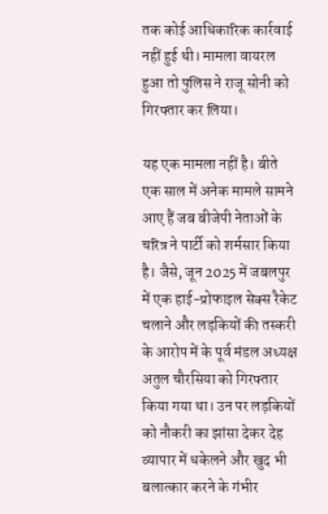तक कोई आधिकारिक कार्रवाई नहीं हुई थी। मामला वायरल हुआ तो पुलिस ने राजू सोनी को गिरफ्तार कर लिया।

यह एक मामला नहीं है। बीते एक साल में अनेक मामले सामने आए हैं जब बीजेपी नेताओं के चरित्र ने पार्टी को शर्मसार किया है। जैसे, जून 2025 में जबलपुर में एक हाई-प्रोफाइल सेक्स रैकेट चलाने और लड़कियों की तस्करी के आरोप में के पूर्व मंडल अध्यक्ष अतुल चौरसिया को गिरफ्तार किया गया था। उन पर लड़कियों को नौकरी का झांसा देकर देह व्यापार में धकेलने और खुद भी बलात्कार करने के गंभीर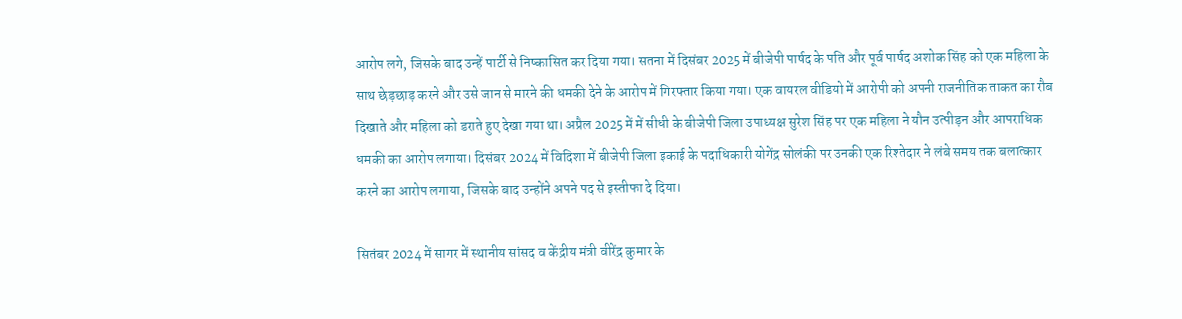आरोप लगे, जिसके बाद उन्हें पार्टी से निष्कासित कर दिया गया। सतना में दिसंबर 2025 में बीजेपी पार्षद के पति और पूर्व पार्षद अशोक सिंह को एक महिला के साथ छेड़छाड़ करने और उसे जान से मारने की धमकी देने के आरोप में गिरफ्तार किया गया। एक वायरल वीडियो में आरोपी को अपनी राजनीतिक ताकत का रौब दिखाते और महिला को डराते हुए देखा गया था। अप्रैल 2025 में में सीधी के बीजेपी जिला उपाध्यक्ष सुरेश सिंह पर एक महिला ने यौन उत्पीड़न और आपराधिक धमकी का आरोप लगाया। दिसंबर 2024 में विदिशा में बीजेपी जिला इकाई के पदाधिकारी योगेंद्र सोलंकी पर उनकी एक रिश्तेदार ने लंबे समय तक बलात्कार करने का आरोप लगाया, जिसके बाद उन्होंने अपने पद से इस्तीफा दे दिया।

सितंबर 2024 में सागर में स्थानीय सांसद व केंद्रीय मंत्री वीरेंद्र कुमार के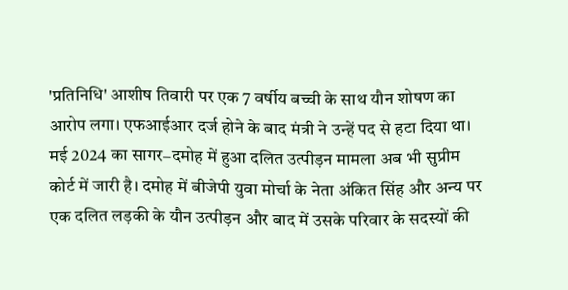'प्रतिनिधि' आशीष तिवारी पर एक 7 वर्षीय बच्ची के साथ यौन शोषण का आरोप लगा। एफआईआर दर्ज होने के बाद मंत्री ने उन्हें पद से हटा दिया था। मई 2024 का सागर−दमोह में हुआ दलित उत्पीड़न मामला अब भी सुप्रीम कोर्ट में जारी है। दमोह में बीजेपी युवा मोर्चा के नेता अंकित सिंह और अन्य पर एक दलित लड़की के यौन उत्पीड़न और बाद में उसके परिवार के सदस्यों की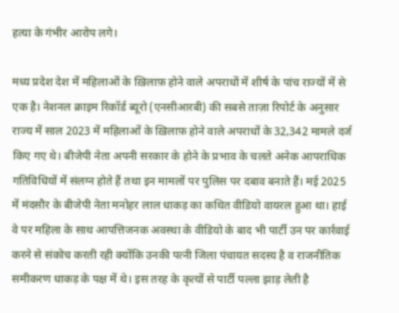हत्या के गंभीर आरोप लगे।

मध्य प्रदेश देश में महिलाओं के ख़िलाफ़ होने वाले अपराधों में शीर्ष के पांच राज्यों में से एक है। नेशनल क्राइम रिकॉर्ड ब्यूरो (एनसीआरबी) की सबसे ताज़ा रिपोर्ट के अनुसार राज्य में साल 2023 में महिलाओं के ख़िलाफ़ होने वाले अपराधों के 32,342 मामले दर्ज किए गए थे। बीजेपी नेता अपनी सरकार के होने के प्रभाव के चलते अनेक आपराधिक गतिविधियों में संलग्न होते हैं तथा इन मामलों पर पुलिस पर दबाव बनाते हैं। मई 2025 में मंदसौर के बीजेपी नेता मनोहर लाल धाकड़ का कथित वीडियो वायरल हुआ था। हाई वे पर महिला के साथ आपत्तिजनक अवस्था के वीडियो के बाद भी पार्टी उन पर कार्रवाई करने से संकोच करती रही क्योंकि उनकी पत्नी जिला पंचायत सदस्य है व राजनीतिक समीकरण धाकड़ के पक्ष में थे। इस तरह के कृत्यों से पार्टी पल्ला झाड़ लेती है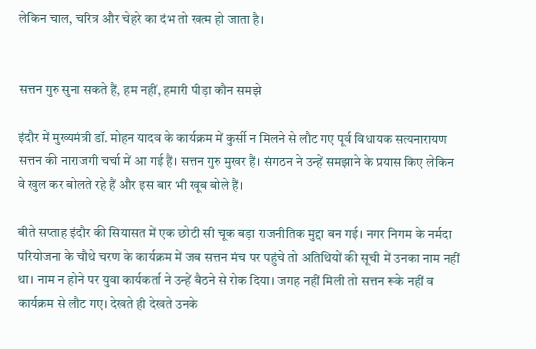लेकिन चाल, चरित्र और चेहरे का दंभ तो खत्म हो जाता है।


सत्तन गुरु सुना सकते हैं, हम नहीं, हमारी पीड़ा कौन समझे

इंदौर में मुख्यमंत्री डॉ. मोहन यादव के कार्यक्रम में कुर्सी न मिलने से लौट गए पूर्व विधायक सत्यनारायण सत्तन की नाराजगी चर्चा में आ गई हैं। सत्तन गुरु मुखर हैं। संगठन ने उन्हें समझाने के प्रयास किए लेकिन वे खुल कर बोलते रहे हैं और इस बार भी खूब बोले हैं।

बीते सप्ताह इंदौर की सियासत में एक छोटी सी चूक बड़ा राजनीतिक मुद्दा बन गई। नगर निगम के नर्मदा परियोजना के चौथे चरण के कार्यक्रम में जब सत्तन मंच पर पहुंचे तो अतिथियों की सूची में उनका नाम नहीं था। नाम न होने पर युवा कार्यकर्ता ने उन्हें बैठने से रोक दिया। जगह नहीं मिली तो सत्तन रूके नहीं व कार्यक्रम से लौट गए। देखते ही देखते उनके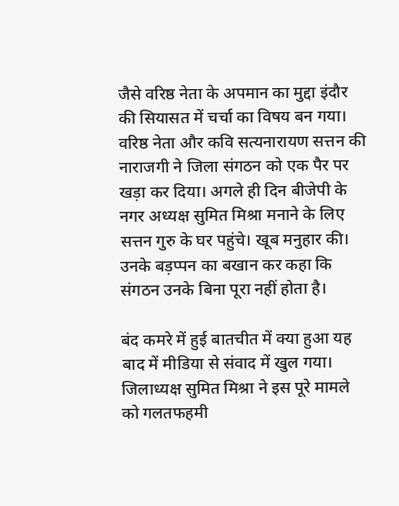जैसे वरिष्ठ नेता के अपमान का मुद्दा इंदौर की सियासत में चर्चा का विषय बन गया। वरिष्ठ नेता और कवि सत्यनारायण सत्तन की नाराजगी ने जिला संगठन को एक पैर पर खड़ा कर दिया। अगले ही दिन बीजेपी के नगर अध्यक्ष सुमित मिश्रा मनाने के लिए सत्तन गुरु के घर पहुंचे। खूब मनुहार की। उनके बड़प्पन का बखान कर कहा कि संगठन उनके बिना पूरा नहीं होता है।

बंद कमरे में हुई बातचीत में क्या हुआ यह बाद में मीडिया से संवाद में खुल गया। जिलाध्यक्ष सुमित मिश्रा ने इस पूरे मामले को गलतफहमी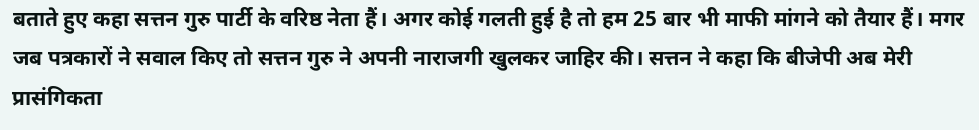बताते हुए कहा सत्तन गुरु पार्टी के वरिष्ठ नेता हैं। अगर कोई गलती हुई है तो हम 25 बार भी माफी मांगने को तैयार हैं। मगर जब पत्रकारों ने सवाल किए तो सत्तन गुरु ने अपनी नाराजगी खुलकर जाहिर की। सत्तन ने कहा कि बीजेपी अब मेरी प्रासंगिकता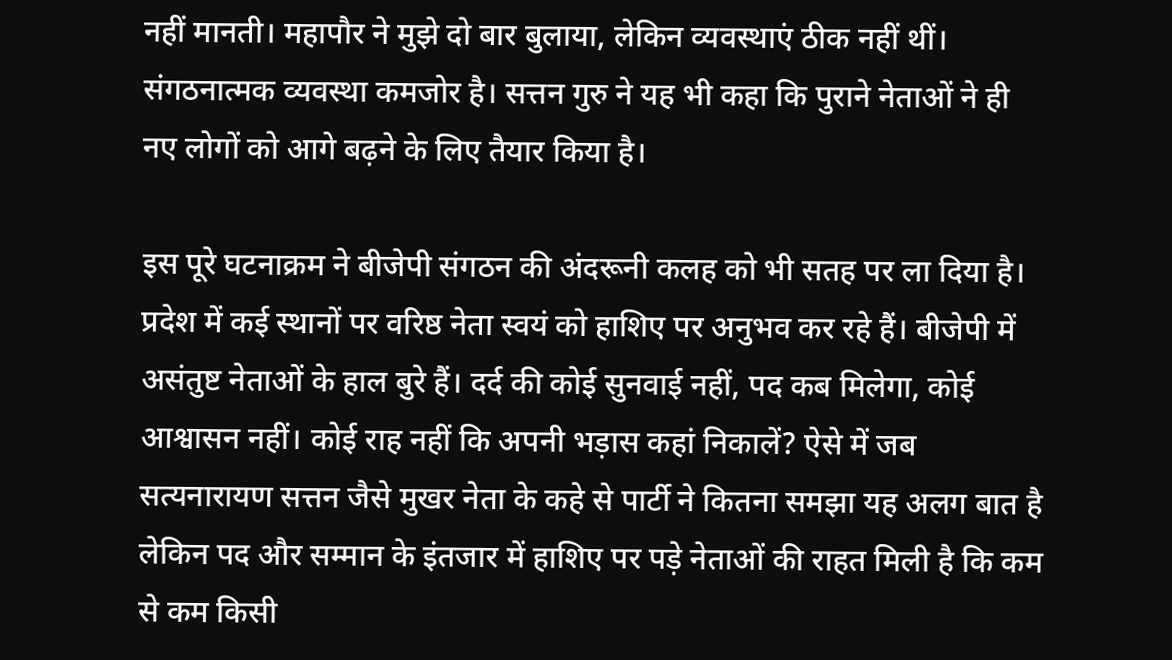नहीं मानती। महापौर ने मुझे दो बार बुलाया, लेकिन व्यवस्थाएं ठीक नहीं थीं। संगठनात्मक व्यवस्था कमजोर है। सत्तन गुरु ने यह भी कहा कि पुराने नेताओं ने ही नए लोगों को आगे बढ़ने के लिए तैयार किया है।

इस पूरे घटनाक्रम ने बीजेपी संगठन की अंदरूनी कलह को भी सतह पर ला दिया है। प्रदेश में कई स्थानों पर वरिष्ठ नेता स्वयं को हाशिए पर अनुभव कर रहे हैं। बीजेपी में असंतुष्ट नेताओं के हाल बुरे हैं। दर्द की कोई सुनवाई नहीं, पद कब मिलेगा, कोई आश्वासन नहीं। कोई राह नहीं कि अपनी भड़ास कहां निकालें? ऐसे में जब सत्यनारायण सत्तन जैसे मुखर नेता के कहे से पार्टी ने कितना समझा यह अलग बात है लेकिन पद और सम्मान के इंतजार में हाशिए पर पड़े नेताओं की राहत मिली है कि कम से कम किसी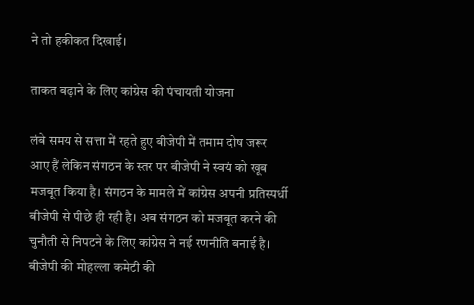ने तो हकीकत दिखाई।

ताकत बढ़ाने के लिए कांग्रेस की पंचायती योजना

लंबे समय से सत्ता में रहते हुए बीजेपी में तमाम दोष जरूर आए हैं लेकिन संगठन के स्तर पर बीजेपी ने स्वयं को खूब मजबूत किया है। संगठन के मामले में कांग्रेस अपनी प्रतिस्पर्धी बीजेपी से पीछे ही रही है। अब संगठन को मजबूत करने की चुनौती से निपटने के लिए कांग्रेस ने नई रणनीति बनाई है। बीजेपी की मोहल्ला कमेटी की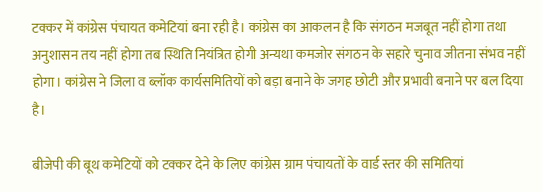टक्कर में कांग्रेस पंचायत कमेटियां बना रही है। कांग्रेस का आकलन है कि संगठन मजबूत नहीं होगा तथा अनुशासन तय नहीं होगा तब स्थिति नियंत्रित होगी अन्यथा कमजोर संगठन के सहारे चुनाव जीतना संभव नहीं होगा। कांग्रेस ने जिला व ब्लॉक कार्यसमितियों को बड़ा बनाने के जगह छोटी और प्रभावी बनाने पर बल दिया है।

बीजेपी की बूथ कमेटियों को टक्कर देने के लिए कांग्रेस ग्राम पंचायतों के वार्ड स्तर की समितियां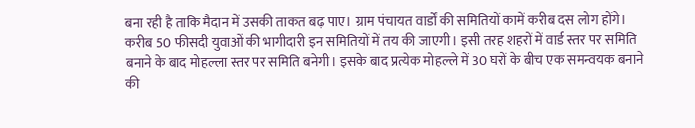बना रही है ताकि मैदान में उसकी ताकत बढ़ पाए। ग्राम पंचायत वार्डों की समितियों कामें करीब दस लोग होंगे। करीब 50 फीसदी युवाओं की भागीदारी इन समितियों में तय की जाएगी। इसी तरह शहरों में वार्ड स्तर पर समिति बनाने के बाद मोहल्ला स्तर पर समिति बनेगी। इसके बाद प्रत्येक मोहल्ले में 30 घरों के बीच एक समन्वयक बनाने की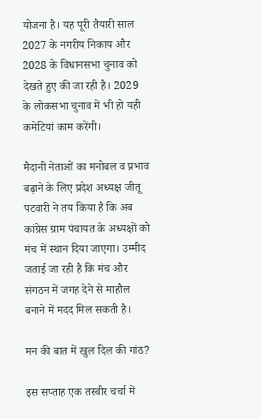योजना है। यह पूरी तैयारी साल 2027 के नगरीय निकाय और 2028 के विधानसभा चुनाव को देखते हुए की जा रही है। 2029 के लोकसभा चुनाव में भी हो यही कमेटियां काम करेंगी।

मैदानी नेताओं का मनोबल व प्रभाव बढ़ाने के लिए प्रदेश अध्यक्ष जीतू पटवारी ने तय किया है कि अब कांग्रेस ग्राम पंचायत के अध्यक्षों को मंच में स्थान दिया जाएगा। उम्मीद जताई जा रही है कि मंच और संगठन में जगह देने से माहौल बनाने में मदद मिल सकती है।

मन की बात में खुल दिल की गांठ?

इस सप्ताह एक तस्वीर चर्चा में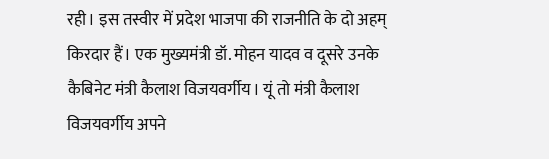रही। इस तस्वीर में प्रदेश भाजपा की राजनीति के दो अहम् किरदार हैं। एक मुख्यमंत्री डॉ. मोहन यादव व दूसरे उनके कैबिनेट मंत्री कैलाश विजयवर्गीय। यूं तो मंत्री कैलाश विजयवर्गीय अपने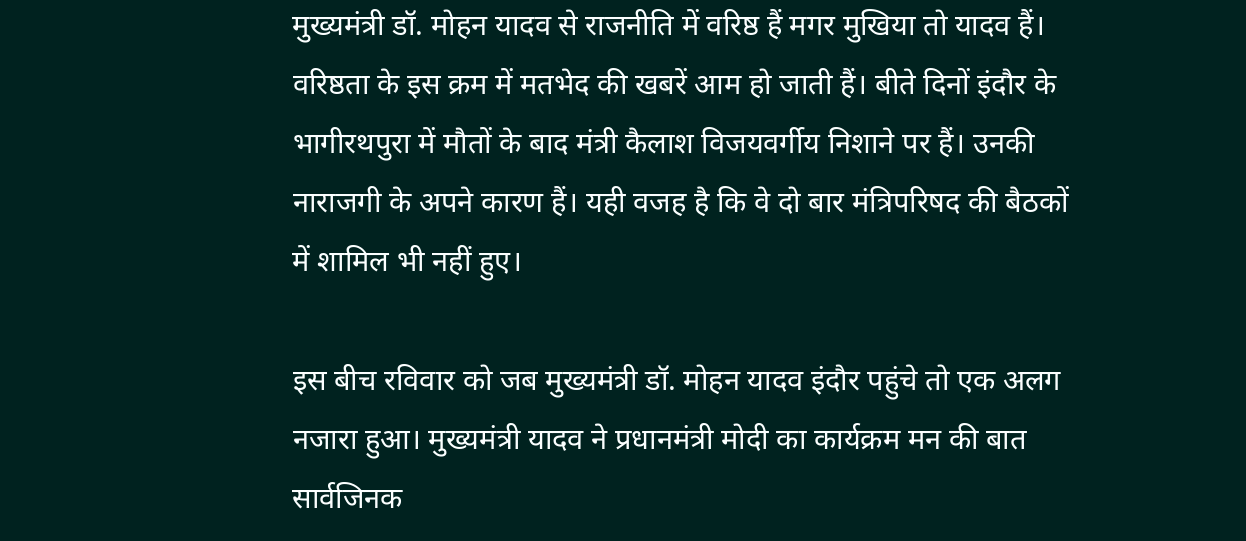मुख्यमंत्री डॉ. मोहन यादव से राजनीति में वरिष्ठ हैं मगर मुखिया तो यादव हैं। वरिष्ठता के इस क्रम में मतभेद की खबरें आम हो जाती हैं। बीते दिनों इंदौर के भागीरथपुरा में मौतों के बाद मंत्री कैलाश विजयवर्गीय निशाने पर हैं। उनकी नाराजगी के अपने कारण हैं। यही वजह है कि वे दो बार मंत्रिपरिषद की बैठकों में शामिल भी नहीं हुए।

इस बीच रविवार को जब मुख्यमंत्री डॉ. मोहन यादव इंदौर पहुंचे तो एक अलग नजारा हुआ। मुख्यमंत्री यादव ने प्रधानमंत्री मोदी का कार्यक्रम मन की बात सार्वजिनक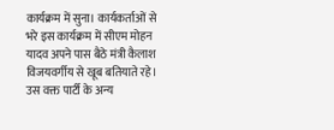कार्यक्रम में सुना। कार्यकर्ताओं से भरे इस कार्यक्रम में सीएम मोहन यादव अपने पास बैठे मंत्री कैलाश विजयवर्गीय से खूब बतियाते रहे। उस वक्त पार्टी के अन्य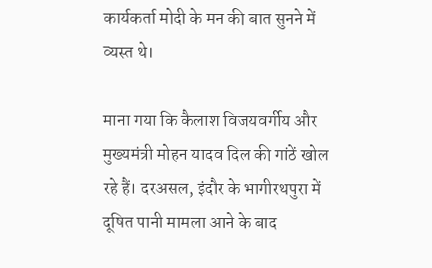कार्यकर्ता मोदी के मन की बात सुनने में व्यस्त थे।

माना गया कि कैलाश विजयवर्गीय और मुख्यमंत्री मोहन यादव दिल की गांठें खोल रहे हैं। दरअसल, इंदौर के भागीरथपुरा में दूषित पानी मामला आने के बाद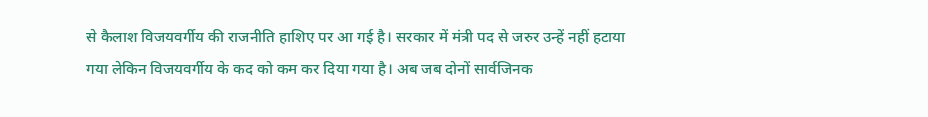से कैलाश विजयवर्गीय की राजनीति हाशिए पर आ गई है। सरकार में मंत्री पद से जरुर उन्हें नहीं हटाया गया लेकिन विजयवर्गीय के कद को कम कर दिया गया है। अब जब दोनों सार्वजिनक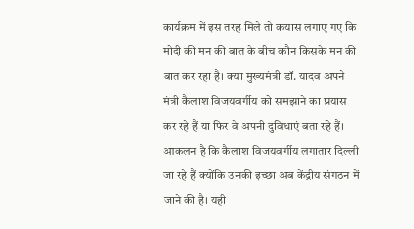कार्यक्रम में इस तरह मिले तो कयास लगाए गए कि मोदी की मन की बात के बीच कौन किसके मन की बात कर रहा है। क्या मुख्यमंत्री डॉ. यादव अपने मंत्री कैलाश विजयवर्गीय को समझाने का प्रयास कर रहे हैं या फिर वे अपनी दुविधाएं बता रहे हैं। आकलन है कि कैलाश विजयवर्गीय लगातार दिल्ली जा रहे हैं क्योंकि उनकी इच्छा अब केंद्रीय संगठन में जाने की है। यही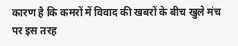कारण है कि कमरों में विवाद की खबरों के बीच खुले मंच पर इस तरह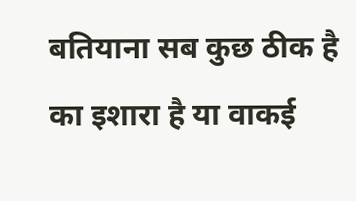बतियाना सब कुछ ठीक है का इशारा है या वाकई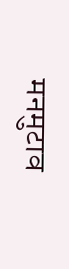मनमुटाव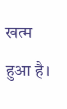खत्म हुआ है।